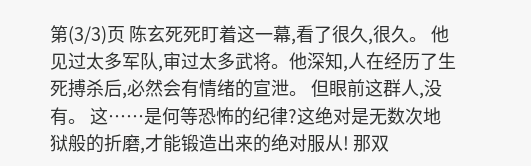第(3/3)页 陈玄死死盯着这一幕,看了很久,很久。 他见过太多军队,审过太多武将。他深知,人在经历了生死搏杀后,必然会有情绪的宣泄。 但眼前这群人,没有。 这……是何等恐怖的纪律?这绝对是无数次地狱般的折磨,才能锻造出来的绝对服从! 那双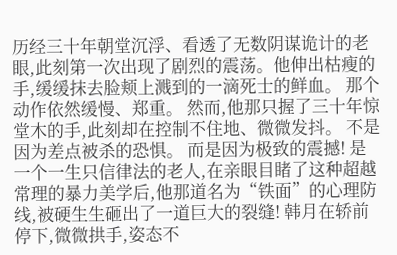历经三十年朝堂沉浮、看透了无数阴谋诡计的老眼,此刻第一次出现了剧烈的震荡。他伸出枯瘦的手,缓缓抹去脸颊上溅到的一滴死士的鲜血。 那个动作依然缓慢、郑重。 然而,他那只握了三十年惊堂木的手,此刻却在控制不住地、微微发抖。 不是因为差点被杀的恐惧。 而是因为极致的震撼! 是一个一生只信律法的老人,在亲眼目睹了这种超越常理的暴力美学后,他那道名为“铁面”的心理防线,被硬生生砸出了一道巨大的裂缝! 韩月在轿前停下,微微拱手,姿态不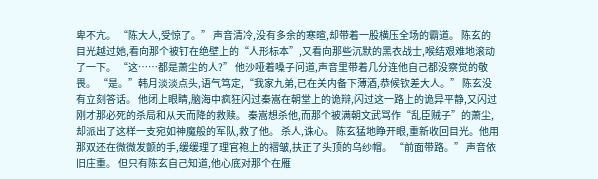卑不亢。 “陈大人,受惊了。” 声音清冷,没有多余的寒暄,却带着一股横压全场的霸道。 陈玄的目光越过她,看向那个被钉在绝壁上的“人形标本”,又看向那些沉默的黑衣战士,喉结艰难地滚动了一下。 “这……都是萧尘的人?” 他沙哑着嗓子问道,声音里带着几分连他自己都没察觉的敬畏。 “是。”韩月淡淡点头,语气笃定,“我家九弟,已在关内备下薄酒,恭候钦差大人。” 陈玄没有立刻答话。 他闭上眼睛,脑海中疯狂闪过秦嵩在朝堂上的诡辩,闪过这一路上的诡异平静,又闪过刚才那必死的杀局和从天而降的救赎。 秦嵩想杀他,而那个被满朝文武骂作“乱臣贼子”的萧尘,却派出了这样一支宛如神魔般的军队,救了他。 杀人,诛心。 陈玄猛地睁开眼,重新收回目光。他用那双还在微微发颤的手,缓缓理了理官袍上的褶皱,扶正了头顶的乌纱帽。 “前面带路。” 声音依旧庄重。 但只有陈玄自己知道,他心底对那个在雁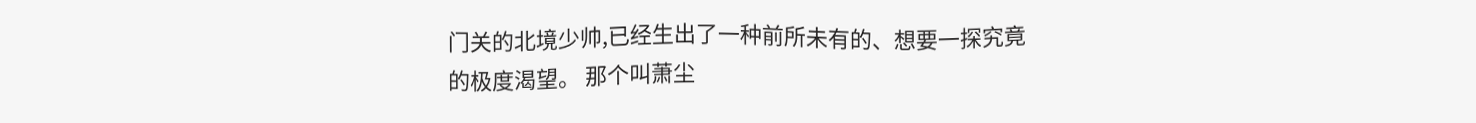门关的北境少帅,已经生出了一种前所未有的、想要一探究竟的极度渴望。 那个叫萧尘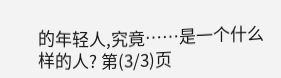的年轻人,究竟……是一个什么样的人? 第(3/3)页